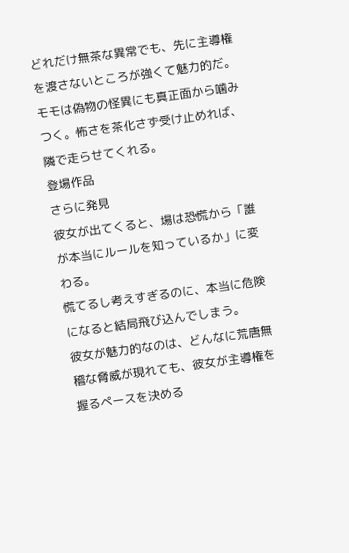どれだけ無茶な異常でも、先に主導権を渡さないところが強くて魅力的だ。
モモは偽物の怪異にも真正面から噛みつく。怖さを茶化さず受け止めれば、隣で走らせてくれる。
登場作品
さらに発見
彼女が出てくると、場は恐慌から「誰が本当にルールを知っているか」に変わる。
慌てるし考えすぎるのに、本当に危険になると結局飛び込んでしまう。
彼女が魅力的なのは、どんなに荒唐無稽な脅威が現れても、彼女が主導権を握るペースを決める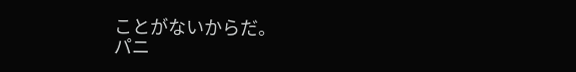ことがないからだ。
パニ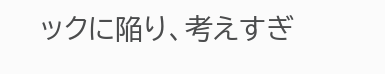ックに陥り、考えすぎ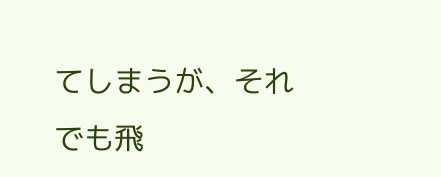てしまうが、それでも飛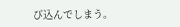び込んでしまう。